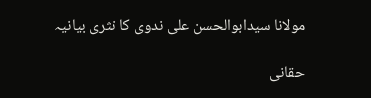مولانا سیدابوالحسن علی ندوی کا نثری بیانیہ

حقانی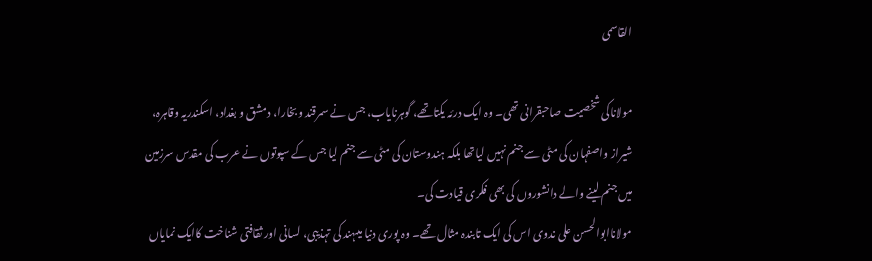القاسمی

مولاناکی شخصیت صاحبقرانی تھی۔ وہ ایک درئہ یکتاتھے، گوہرنایاب، جس نے سمرقند وبخارا، دمشق و بغداد، اسکندریہ وقاہرہ، شیراز واصفہان کی مٹی سے جنم نہیں لیاتھا بلکہ ہندوستان کی مٹی سے جنم لیا جس کے سپوتوں نے عرب کی مقدس سرزمین میں جنم لینے والے دانشوروں کی بھی فکری قیادت کی۔
مولاناابوالحسن علی ندوی اس کی ایک تابندہ مثال تھے۔ وہ پوری دنیا میںہند کی تہذیبی، لسانی اور ثقافتی شناخت کاایک نمایاں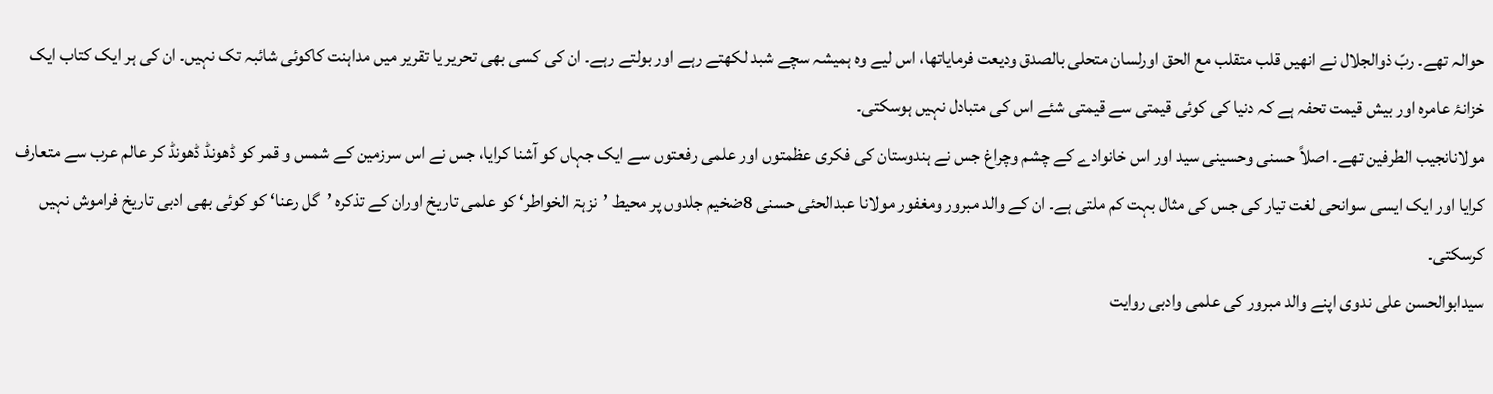حوالہ تھے۔ ربّ ذوالجلال نے انھیں قلب متقلب مع الحق اورلسان متحلی بالصدق ودیعت فرمایاتھا، اس لیے وہ ہمیشہ سچے شبد لکھتے رہے اور بولتے رہے۔ ان کی کسی بھی تحریر یا تقریر میں مداہنت کاکوئی شائبہ تک نہیں۔ ان کی ہر ایک کتاب ایک خزانۂ عامرہ اور بیش قیمت تحفہ ہے کہ دنیا کی کوئی قیمتی سے قیمتی شئے اس کی متبادل نہیں ہوسکتی۔
مولانانجیب الطرفین تھے۔ اصلاً حسنی وحسینی سید اور اس خانوادے کے چشم وچراغ جس نے ہندوستان کی فکری عظمتوں اور علمی رفعتوں سے ایک جہاں کو آشنا کرایا، جس نے اس سرزمین کے شمس و قمر کو ڈھونڈ ڈھونڈ کر عالم عرب سے متعارف کرایا اور ایک ایسی سوانحی لغت تیار کی جس کی مثال بہت کم ملتی ہے۔ ان کے والد مبرور ومغفور مولانا عبدالحئی حسنی 8ضخیم جلدوں پر محیط ’نزہۃ الخواطر‘ کو علمی تاریخ اوران کے تذکرہ ’گل رعنا‘ کو کوئی بھی ادبی تاریخ فراموش نہیں کرسکتی۔
سیدابوالحسن علی ندوی اپنے والد مبرور کی علمی وادبی روایت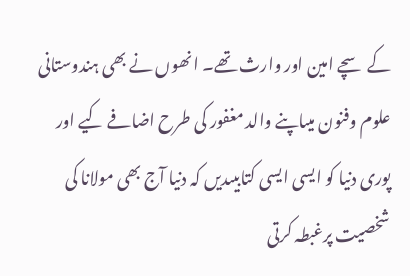کے سچے امین اور وارث تھے۔ انھوں نے بھی ہندوستانی علوم وفنون میںاپنے والد مغفور کی طرح اضافے کیے اور پوری دنیا کو ایسی ایسی کتابیںدیں کہ دنیا آج بھی مولانا کی شخصیت پرغبطہ کرتی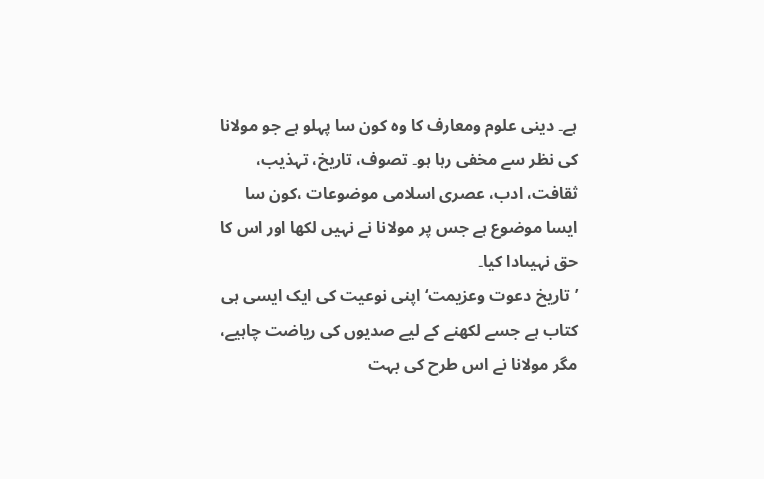ہے۔ دینی علوم ومعارف کا وہ کون سا پہلو ہے جو مولانا کی نظر سے مخفی رہا ہو۔ تصوف، تاریخ، تہذیب، ثقافت، ادب، عصری اسلامی موضوعات ،کون سا ایسا موضوع ہے جس پر مولانا نے نہیں لکھا اور اس کا حق نہیںادا کیا۔
’تاریخ دعوت وعزیمت‘ اپنی نوعیت کی ایک ایسی ہی کتاب ہے جسے لکھنے کے لیے صدیوں کی ریاضت چاہیے، مگر مولانا نے اس طرح کی بہت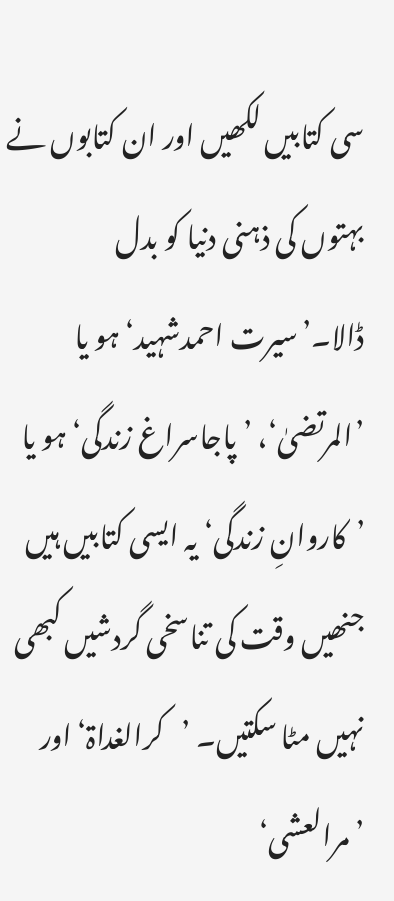سی کتابیں لکھیں اور ان کتابوں نے بہتوں کی ذہنی دنیا کو بدل ڈالا۔’سیرت احمدشہید‘ ہو یا ’المرتضیٰ‘، ’پاجاسراغ زندگی‘ ہو یا ’کاروانِ زندگی‘ یہ ایسی کتابیں ہیں جنھیں وقت کی تناسخی گردشیں کبھی نہیں مٹا سکتیں۔ ’کرالغداۃ‘ اور ’مرالعشی‘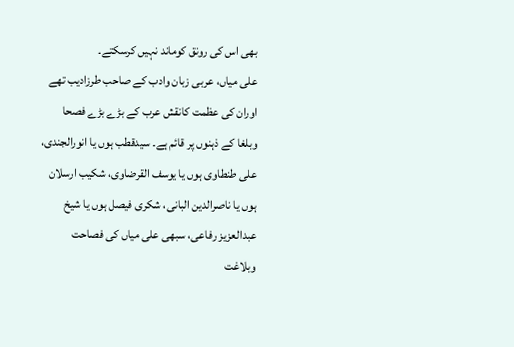بھی اس کی رونق کوماند نہیں کرسکتے۔
علی میاں، عربی زبان وادب کے صاحب طرزادیب تھے اوران کی عظمت کانقش عرب کے بڑے بڑے فصحا وبلغا کے ذہنوں پر قائم ہے۔ سیدقطب ہوں یا انورالجندی، علی طنطاوی ہوں یا یوسف القرضاوی، شکیب ارسلان ہوں یا ناصرالدین البانی، شکری فیصل ہوں یا شیخ عبدالعزیز رفاعی، سبھی علی میاں کی فصاحت وبلاغت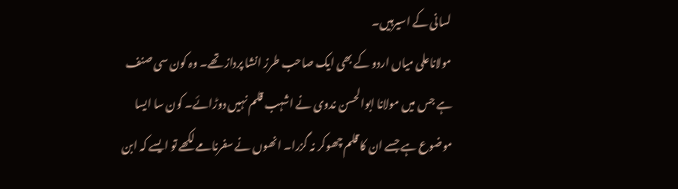لسانی کے اسیرہیں۔
مولاناعلی میاں اردو کے بھی ایک صاحب طرز انشا پرداز تھے۔ وہ کون سی صنف ہے جس میں مولانا ابوالحسن ندوی نے اشہب قلم نہیں دوڑائے۔ کون سا ایسا موضوع ہے جسے ان کا قلم چھوکر نہ گزرا۔ انھوں نے سفرنامے لکھے تو ایسے کہ ابن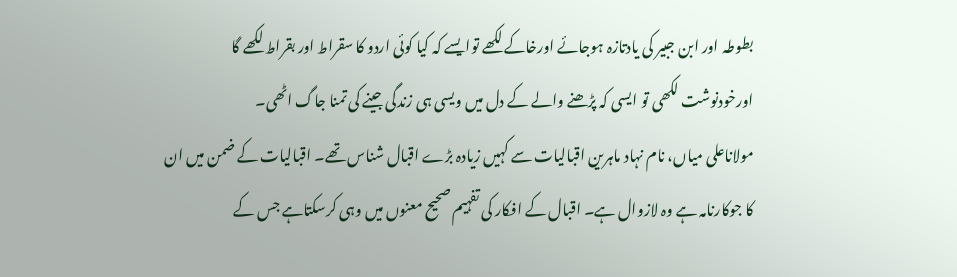بطوطہ اور ابن جبیر کی یادتازہ ہوجائے اورخاکے لکھے توایسے کہ کیا کوئی اردو کا سقراط اور بقراط لکھے گا اورخودنوشت لکھی تو ایسی کہ پڑھنے والے کے دل میں ویسی ہی زندگی جینے کی تمنا جاگ اٹھی۔
مولاناعلی میاں، نام نہاد ماہرین اقبالیات سے کہیں زیادہ بڑے اقبال شناس تھے۔ اقبالیات کے ضمن میں ان کا جوکارنامہ ہے وہ لازوال ہے۔ اقبال کے افکار کی تفہیم صحیح معنوں میں وہی کرسکتاہے جس کے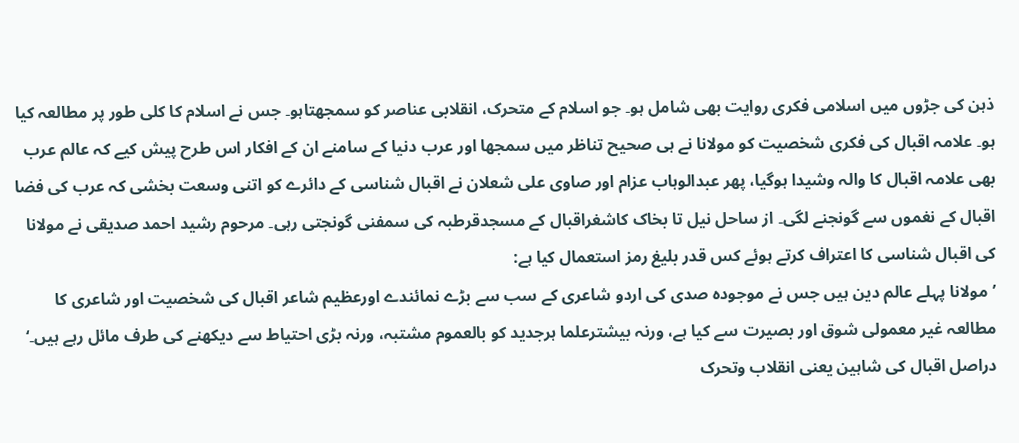ذہن کی جڑوں میں اسلامی فکری روایت بھی شامل ہو۔ جو اسلام کے متحرک، انقلابی عناصر کو سمجھتاہو۔ جس نے اسلام کا کلی طور پر مطالعہ کیا ہو۔ علامہ اقبال کی فکری شخصیت کو مولانا نے ہی صحیح تناظر میں سمجھا اور عرب دنیا کے سامنے ان کے افکار اس طرح پیش کیے کہ عالم عرب بھی علامہ اقبال کا والہ وشیدا ہوگیا، پھر عبدالوہاب عزام اور صاوی علی شعلان نے اقبال شناسی کے دائرے کو اتنی وسعت بخشی کہ عرب کی فضا اقبال کے نغموں سے گونجنے لگی۔ از ساحل نیل تا بخاک کاشغراقبال کے مسجدقرطبہ کی سمفنی گونجتی رہی۔ مرحوم رشید احمد صدیقی نے مولانا کی اقبال شناسی کا اعتراف کرتے ہوئے کس قدر بلیغ رمز استعمال کیا ہے:
’مولانا پہلے عالم دین ہیں جس نے موجودہ صدی کی اردو شاعری کے سب سے بڑے نمائندے اورعظیم شاعر اقبال کی شخصیت اور شاعری کا مطالعہ غیر معمولی شوق اور بصیرت سے کیا ہے، ورنہ بیشترعلما ہرجدید کو بالعموم مشتبہ، ورنہ بڑی احتیاط سے دیکھنے کی طرف مائل رہے ہیں۔‘
دراصل اقبال کی شاہین یعنی انقلاب وتحرک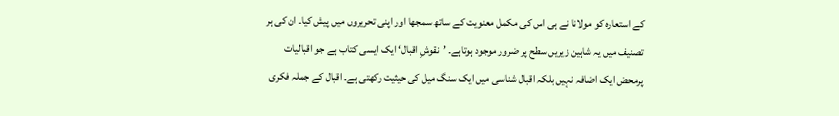کے استعارہ کو مولانا نے ہی اس کی مکمل معنویت کے ساتھ سمجھا اور اپنی تحریروں میں پیش کیا۔ ان کی ہر تصنیف میں یہ شاہین زیریں سطح پر ضرور موجود ہوتاہے۔ ’نقوشِ اقبال‘ ایک ایسی کتاب ہے جو اقبالیات پرمحض ایک اضافہ نہیں بلکہ اقبال شناسی میں ایک سنگ میل کی حیثیت رکھتی ہے۔ اقبال کے جملہ فکری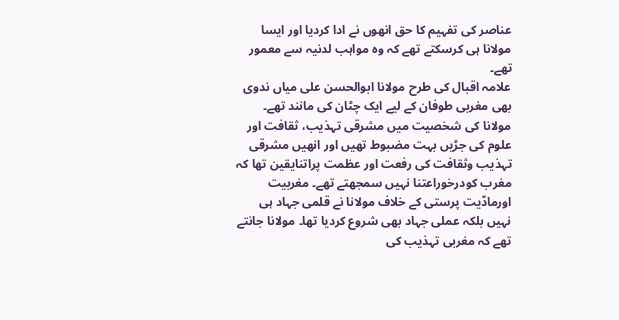عناصر کی تفہیم کا حق انھوں نے ادا کردیا اور ایسا مولانا ہی کرسکتے تھے کہ وہ مواہب لدنیہ سے معمور تھے۔
علامہ اقبال کی طرح مولانا ابوالحسن علی میاں ندوی بھی مغربی طوفان کے لیے ایک چٹان کی مانند تھے۔ مولانا کی شخصیت میں مشرقی تہذیب، ثقافت اور علوم کی جڑیں بہت مضبوط تھیں اور انھیں مشرقی تہذیب وثقافت کی رفعت اور عظمت پراتنایقین تھا کہ مغرب کودرخوراعتنا نہیں سمجھتے تھے۔ مغربیت اورمادّیت پرستی کے خلاف مولانا نے قلمی جہاد ہی نہیں بلکہ عملی جہاد بھی شروع کردیا تھا۔ مولانا جانتے تھے کہ مغربی تہذیب کی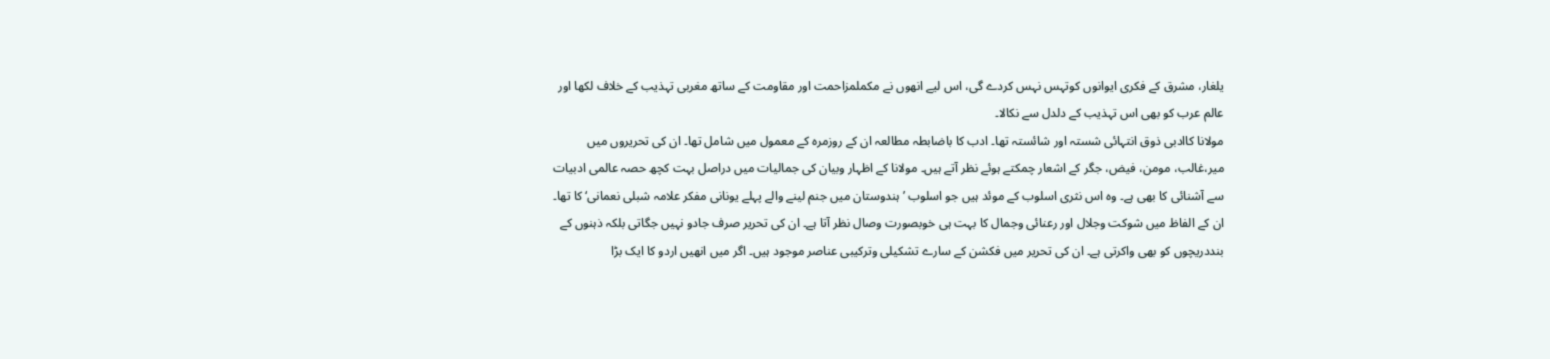یلغار، مشرق کے فکری ایوانوں کوتہس نہس کردے گی، اس لیے انھوں نے مکملمزاحمت اور مقاومت کے ساتھ مغربی تہذیب کے خلاف لکھا اور عالم عرب کو بھی اس تہذیب کے دلدل سے نکالا۔
مولانا کاادبی ذوق انتہائی شستہ اور شائستہ تھا۔ ادب کا باضابطہ مطالعہ ان کے روزمرہ کے معمول میں شامل تھا۔ ان کی تحریروں میں میر،غالب، مومن، فیض، جگر کے اشعار چمکتے ہوئے نظر آتے ہیں۔ مولانا کے اظہار وبیان کی جمالیات میں دراصل بہت کچھ حصہ عالمی ادبیات سے آشنائی کا بھی ہے۔ وہ اس نثری اسلوب کے موئد ہیں جو اسلوب ’ہندوستان میں جنم لینے والے پہلے یونانی مفکر علامہ شبلی نعمانی‘ کا تھا۔ ان کے الفاظ میں شوکت وجلال اور رعنائی وجمال کا بہت ہی خوبصورت وصال نظر آتا ہے۔ ان کی تحریر صرف جادو نہیں جگاتی بلکہ ذہنوں کے بنددریچوں کو بھی واکرتی ہے۔ ان کی تحریر میں فکشن کے سارے تشکیلی وترکیبی عناصر موجود ہیں۔ اگر میں انھیں اردو کا ایک بڑا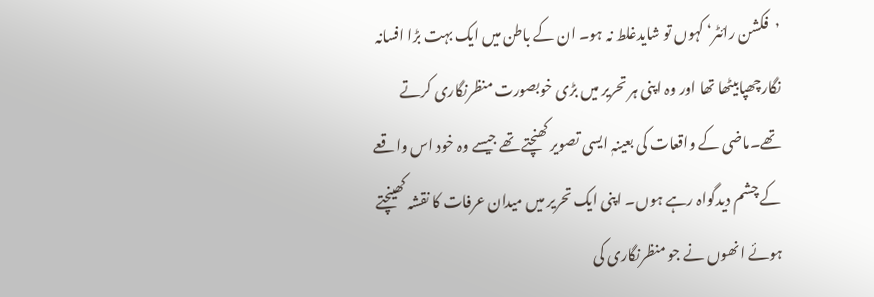’فکشن رائٹر‘ کہوں تو شایدغلط نہ ہو۔ ان کے باطن میں ایک بہت بڑا افسانہ نگارچھپابیٹھا تھا اور وہ اپنی ہر تحریر میں بڑی خوبصورت منظرنگاری کرتے تھے۔ماضی کے واقعات کی بعینہٖ ایسی تصویر کھنچتے تھے جیسے وہ خود اس واقعے کے چشم دیدگواہ رہے ہوں۔ اپنی ایک تحریر میں میدان عرفات کا نقشہ کھینچتے ہوئے انھوں نے جو منظرنگاری کی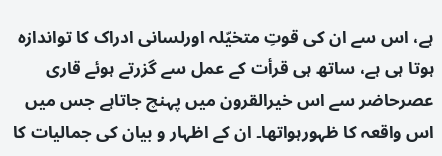ہے، اس سے ان کی قوتِ متخیّلہ اورلسانی ادراک کا تواندازہ ہوتا ہی ہے، ساتھ ہی قرأت کے عمل سے گزرتے ہوئے قاری عصرحاضر سے اس خیرالقرون میں پہنچ جاتاہے جس میں اس واقعہ کا ظہورہواتھا۔ ان کے اظہار و بیان کی جمالیات کا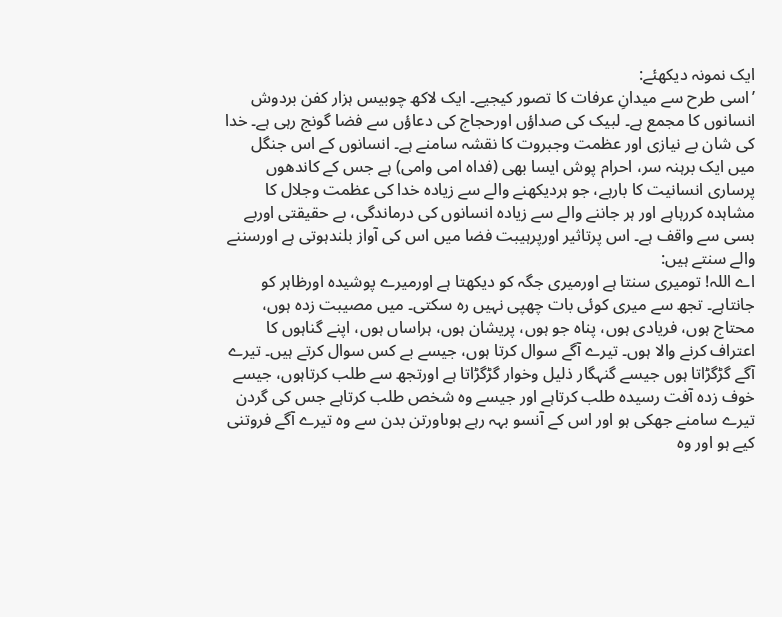ایک نمونہ دیکھئے:
’اسی طرح سے میدانِ عرفات کا تصور کیجیے۔ ایک لاکھ چوبیس ہزار کفن بردوش انسانوں کا مجمع ہے۔ لبیک کی صداؤں اورحجاج کی دعاؤں سے فضا گونج رہی ہے۔ خدا کی شان بے نیازی اور عظمت وجبروت کا نقشہ سامنے ہے۔ انسانوں کے اس جنگل میں ایک برہنہ سر، احرام پوش ایسا بھی (فداہ امی وامی) ہے جس کے کاندھوں پرساری انسانیت کا بارہے، جو ہردیکھنے والے سے زیادہ خدا کی عظمت وجلال کا مشاہدہ کررہاہے اور ہر جاننے والے سے زیادہ انسانوں کی درماندگی، بے حقیقتی اوربے بسی سے واقف ہے۔ اس پرتاثیر اورپرہیبت فضا میں اس کی آواز بلندہوتی ہے اورسننے والے سنتے ہیں:
اے اللہ! تومیری سنتا ہے اورمیری جگہ کو دیکھتا ہے اورمیرے پوشیدہ اورظاہر کو جانتاہے۔ تجھ سے میری کوئی بات چھپی نہیں رہ سکتی۔ میں مصیبت زدہ ہوں، محتاج ہوں، فریادی ہوں، پناہ جو ہوں، پریشان ہوں، ہراساں ہوں، اپنے گناہوں کا اعتراف کرنے والا ہوں۔ تیرے آگے سوال کرتا ہوں، جیسے بے کس سوال کرتے ہیں۔ تیرے آگے گڑگڑاتا ہوں جیسے گنہگار ذلیل وخوار گڑگڑاتا ہے اورتجھ سے طلب کرتاہوں، جیسے خوف زدہ آفت رسیدہ طلب کرتاہے اور جیسے وہ شخص طلب کرتاہے جس کی گردن تیرے سامنے جھکی ہو اور اس کے آنسو بہہ رہے ہوںاورتن بدن سے وہ تیرے آگے فروتنی کیے ہو اور وہ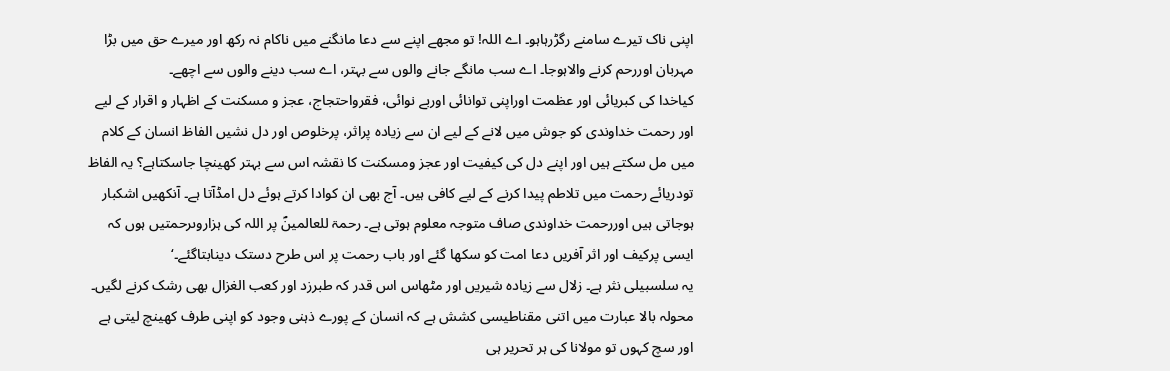اپنی ناک تیرے سامنے رگڑرہاہو۔ اے اللہ! تو مجھے اپنے سے دعا مانگنے میں ناکام نہ رکھ اور میرے حق میں بڑا مہربان اوررحم کرنے والاہوجا۔ اے سب مانگے جانے والوں سے بہتر، اے سب دینے والوں سے اچھے۔
کیاخدا کی کبریائی اور عظمت اوراپنی توانائی اوربے نوائی، فقرواحتجاج، عجز و مسکنت کے اظہار و اقرار کے لیے اور رحمت خداوندی کو جوش میں لانے کے لیے ان سے زیادہ پراثر، پرخلوص اور دل نشیں الفاظ انسان کے کلام میں مل سکتے ہیں اور اپنے دل کی کیفیت اور عجز ومسکنت کا نقشہ اس سے بہتر کھینچا جاسکتاہے؟ یہ الفاظ تودریائے رحمت میں تلاطم پیدا کرنے کے لیے کافی ہیں۔ آج بھی ان کوادا کرتے ہوئے دل امڈآتا ہے۔ آنکھیں اشکبار ہوجاتی ہیں اوررحمت خداوندی صاف متوجہ معلوم ہوتی ہے۔ رحمۃ للعالمینؐ پر اللہ کی ہزاروںرحمتیں ہوں کہ ایسی پرکیف اور اثر آفریں دعا امت کو سکھا گئے اور باب رحمت پر اس طرح دستک دینابتاگئے۔‘
یہ سلسبیلی نثر ہے۔ زلال سے زیادہ شیریں اور مٹھاس اس قدر کہ طبرزد اور کعب الغزال بھی رشک کرنے لگیں۔ محولہ بالا عبارت میں اتنی مقناطیسی کشش ہے کہ انسان کے پورے ذہنی وجود کو اپنی طرف کھینچ لیتی ہے اور سچ کہوں تو مولانا کی ہر تحریر ہی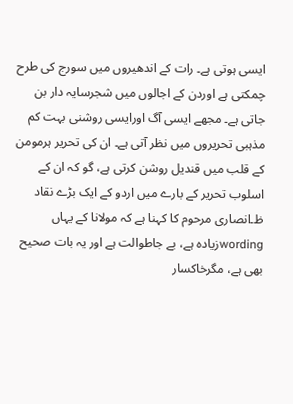ایسی ہوتی ہے۔ رات کے اندھیروں میں سورج کی طرح چمکتی ہے اوردن کے اجالوں میں شجرسایہ دار بن جاتی ہے۔ مجھے ایسی آگ اورایسی روشنی بہت کم مذہبی تحریروں میں نظر آتی ہے۔ ان کی تحریر ہرمومن کے قلب میں قندیل روشن کرتی ہے، گو کہ ان کے اسلوب تحریر کے بارے میں اردو کے ایک بڑے نقاد ظ۔انصاری مرحوم کا کہنا ہے کہ مولانا کے یہاں wordingزیادہ ہے، بے جاطوالت ہے اور یہ بات صحیح بھی ہے، مگرخاکسار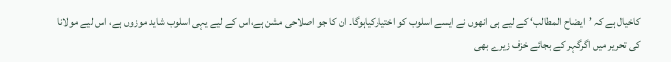کاخیال ہے کہ ’ایضاح المطالب‘ کے لیے ہی انھوں نے ایسے اسلوب کو اختیارکیاہوگا۔ ان کا جو اصلاحی مشن ہے،اس کے لیے یہی اسلوب شاید موزوں ہے، اس لیے مولانا کی تحریر میں اگرگہر کے بجائے خزف زیرے بھی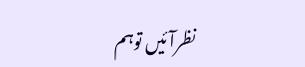نظرآئیں توہم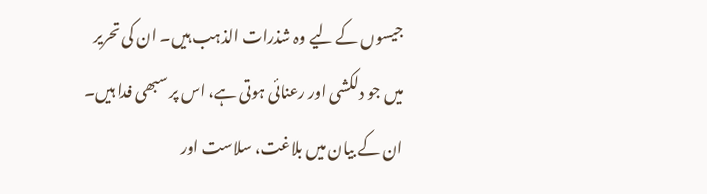جیسوں کے لیے وہ شذرات الذہب ہیں۔ ان کی تحریر میں جو دلکشی اور رعنائی ہوتی ہے، اس پر سبھی فدا ہیں۔ ان کے بیان میں بلاغت، سلاست اور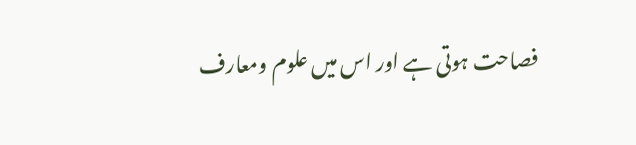فصاحت ہوتی ہے اور اس میں علوم ومعارف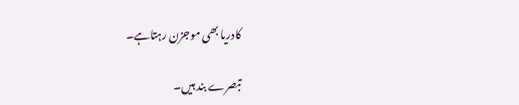کادریا بھی موجزن رہتاہے۔

تبصرے بند ہیں۔